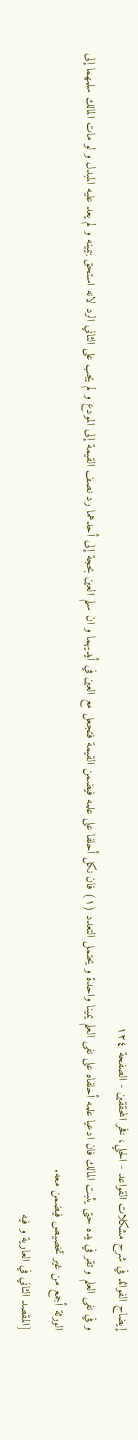إيضاح الفوائد في شرح مشكلات القواعد - الحلي، فخر المحققين - الصفحة ١٢٤
و في نفى العلم و تقر في يده حتى يثبت المالك فان ادعيا علمه أحلفاه على نفى العلم يمينا واحدة و يحتمل التعدد (١) فان نكل أحلفا على علمه فيضمن القيمة فتجعل مع العين في أيديهما و ان سلم العين بحجة إلى أحدهما رد نصف القيمة إلى المودع و لم يجب على الثاني الرد لانه استحق بيمينه و لم يعد عليه المبدل و لو مات المالك سلمهما إلى الورثة أجمع من غير تخصيص فيضمن معه.
[المقصد الثاني في العارية و فيه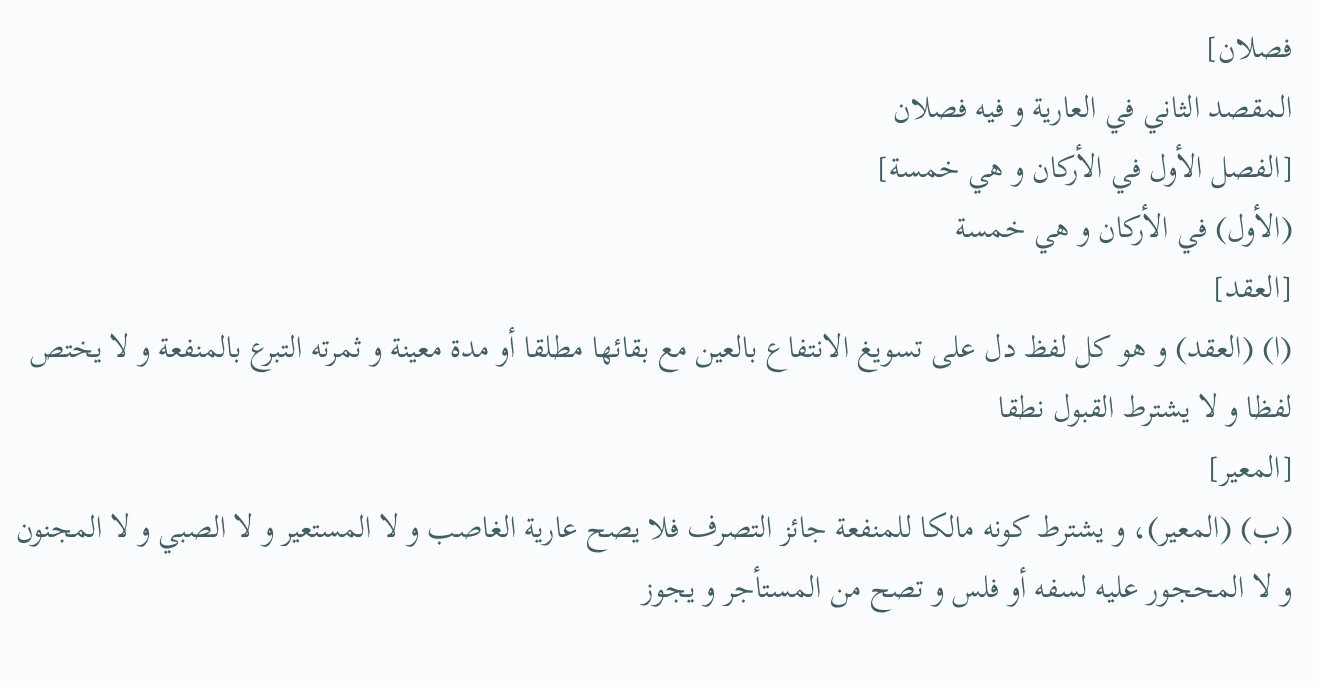فصلان]
المقصد الثاني في العارية و فيه فصلان
[الفصل الأول في الأركان و هي خمسة]
(الأول) في الأركان و هي خمسة
[العقد]
(ا) (العقد) و هو كل لفظ دل على تسويغ الانتفاع بالعين مع بقائها مطلقا أو مدة معينة و ثمرته التبرع بالمنفعة و لا يختص لفظا و لا يشترط القبول نطقا
[المعير]
(ب) (المعير)، و يشترط كونه مالكا للمنفعة جائز التصرف فلا يصح عارية الغاصب و لا المستعير و لا الصبي و لا المجنون و لا المحجور عليه لسفه أو فلس و تصح من المستأجر و يجوز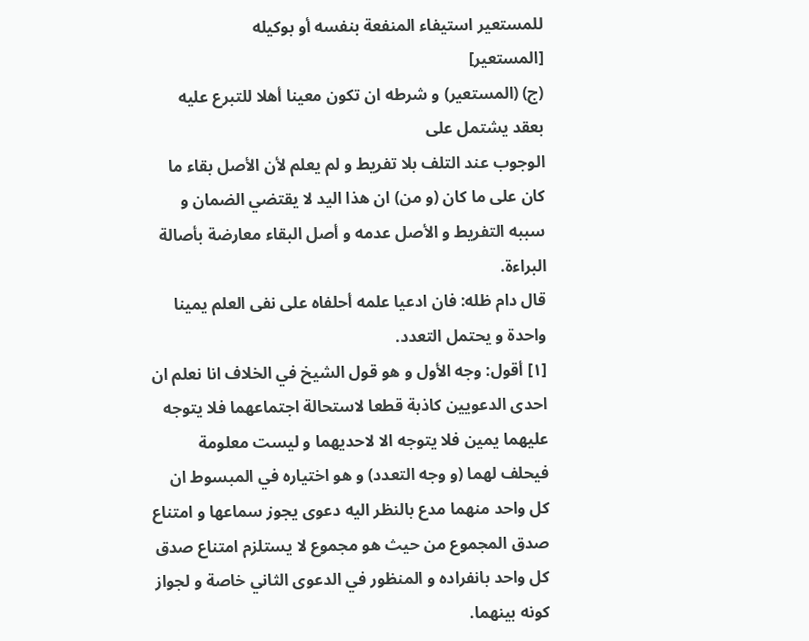للمستعير استيفاء المنفعة بنفسه أو بوكيله
[المستعير]
(ج) (المستعير) و شرطه ان تكون معينا أهلا للتبرع عليه بعقد يشتمل على
الوجوب عند التلف بلا تفريط و لم يعلم لأن الأصل بقاء ما كان على ما كان (و من) ان هذا اليد لا يقتضي الضمان و سببه التفريط و الأصل عدمه و أصل البقاء معارضة بأصالة البراءة.
قال دام ظله: فان ادعيا علمه أحلفاه على نفى العلم يمينا واحدة و يحتمل التعدد.
[١] أقول: وجه الأول و هو قول الشيخ في الخلاف انا نعلم ان احدى الدعويين كاذبة قطعا لاستحالة اجتماعهما فلا يتوجه عليهما يمين فلا يتوجه الا لاحديهما و ليست معلومة فيحلف لهما (و وجه التعدد) و هو اختياره في المبسوط ان كل واحد منهما مدع بالنظر اليه دعوى يجوز سماعها و امتناع صدق المجموع من حيث هو مجموع لا يستلزم امتناع صدق كل واحد بانفراده و المنظور في الدعوى الثاني خاصة و لجواز كونه بينهما.